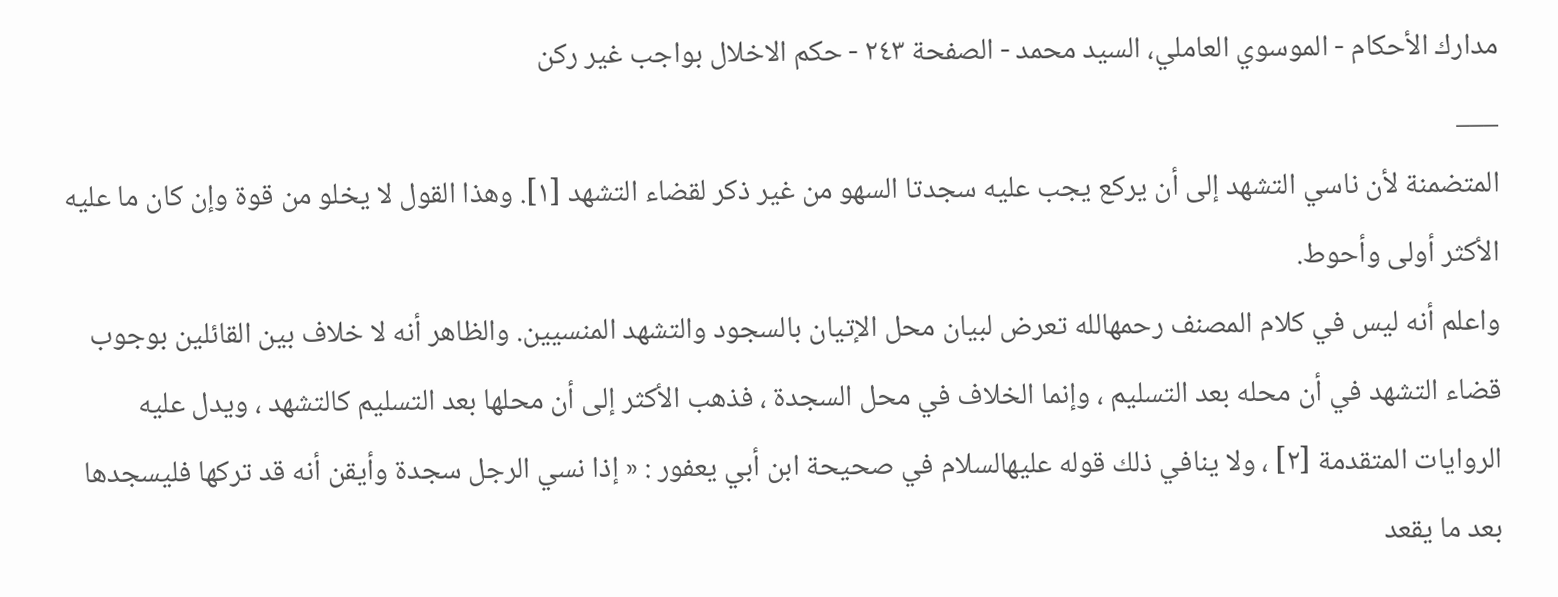مدارك الأحكام - الموسوي العاملي، السيد محمد - الصفحة ٢٤٣ - حكم الاخلال بواجب غير ركن
___
المتضمنة لأن ناسي التشهد إلى أن يركع يجب عليه سجدتا السهو من غير ذكر لقضاء التشهد [١]. وهذا القول لا يخلو من قوة وإن كان ما عليه الأكثر أولى وأحوط.
واعلم أنه ليس في كلام المصنف رحمهالله تعرض لبيان محل الإتيان بالسجود والتشهد المنسيين. والظاهر أنه لا خلاف بين القائلين بوجوب قضاء التشهد في أن محله بعد التسليم ، وإنما الخلاف في محل السجدة ، فذهب الأكثر إلى أن محلها بعد التسليم كالتشهد ، ويدل عليه الروايات المتقدمة [٢] ، ولا ينافي ذلك قوله عليهالسلام في صحيحة ابن أبي يعفور : « إذا نسي الرجل سجدة وأيقن أنه قد تركها فليسجدها بعد ما يقعد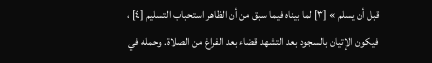قبل أن يسلم » [٣] لما بيناه فيما سبق من أن الظاهر استحباب التسليم [٤] ، فيكون الإتيان بالسجود بعد التشهد قضاء بعد الفراغ من الصلاة. وحمله في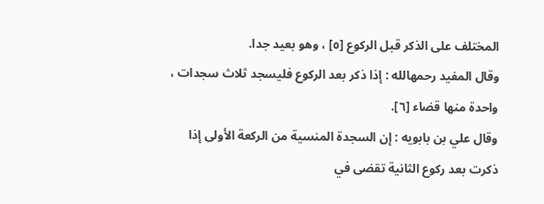المختلف على الذكر قبل الركوع [٥] ، وهو بعيد جدا.
وقال المفيد رحمهالله : إذا ذكر بعد الركوع فليسجد ثلاث سجدات ، واحدة منها قضاء [٦].
وقال علي بن بابويه : إن السجدة المنسية من الركعة الأولى إذا ذكرت بعد ركوع الثانية تقضى في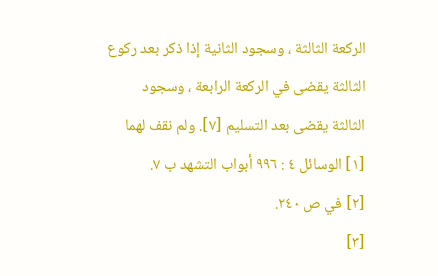الركعة الثالثة ، وسجود الثانية إذا ذكر بعد ركوع الثالثة يقضى في الركعة الرابعة ، وسجود الثالثة يقضى بعد التسليم [٧]. ولم نقف لهما
[١] الوسائل ٤ : ٩٩٦ أبواب التشهد ب ٧.
[٢] في ص ٢٤٠.
[٣]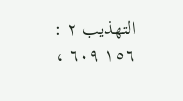التهذيب ٢ : ١٥٦ ٦٠٩ ،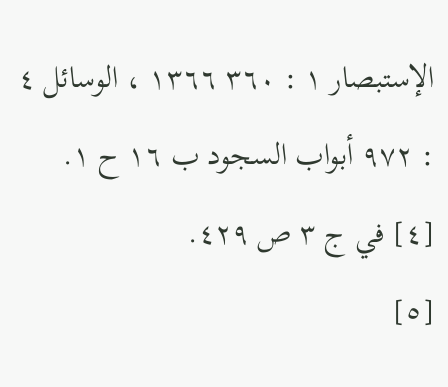الإستبصار ١ : ٣٦٠ ١٣٦٦ ، الوسائل ٤ : ٩٧٢ أبواب السجود ب ١٦ ح ١.
[٤] في ج ٣ ص ٤٢٩.
[٥]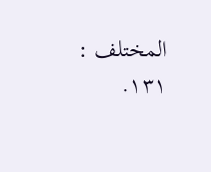المختلف : ١٣١.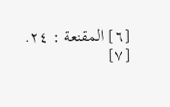[٦] المقنعة : ٢٤.
[٧]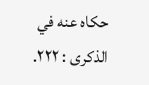حكاه عنه في الذكرى : ٢٢٢.